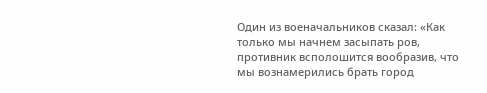Один из военачальников сказал: «Как только мы начнем засыпать ров, противник всполошится вообразив, что мы вознамерились брать город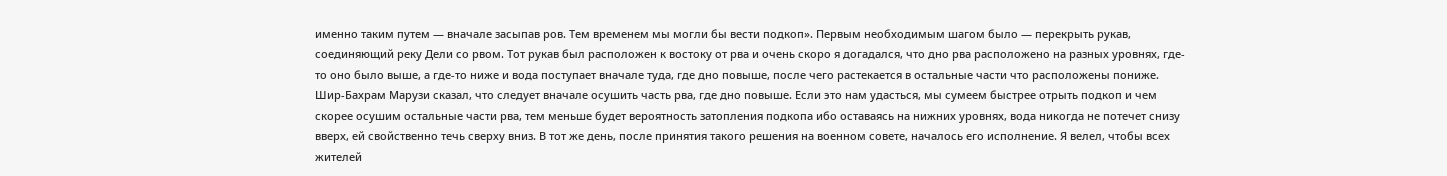именно таким путем — вначале засыпав ров. Тем временем мы могли бы вести подкоп». Первым необходимым шагом было — перекрыть рукав, соединяющий реку Дели со рвом. Тот рукав был расположен к востоку от рва и очень скоро я догадался, что дно рва расположено на разных уровнях, где-то оно было выше, а где-то ниже и вода поступает вначале туда, где дно повыше, после чего растекается в остальные части что расположены пониже.
Шир-Бахрам Марузи сказал, что следует вначале осушить часть рва, где дно повыше. Если это нам удасться, мы сумеем быстрее отрыть подкоп и чем скорее осушим остальные части рва, тем меньше будет вероятность затопления подкопа ибо оставаясь на нижних уровнях, вода никогда не потечет снизу вверх, ей свойственно течь сверху вниз. В тот же день, после принятия такого решения на военном совете, началось его исполнение. Я велел, чтобы всех жителей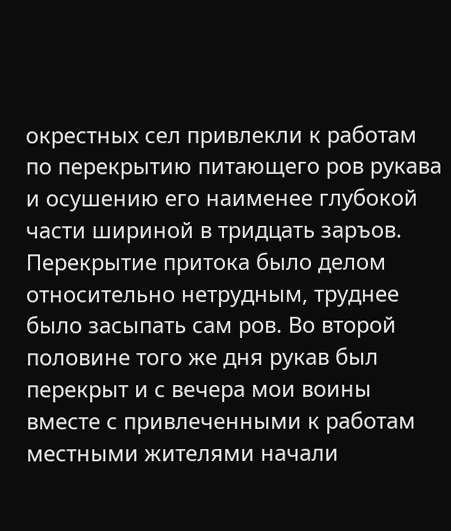окрестных сел привлекли к работам по перекрытию питающего ров рукава и осушению его наименее глубокой части шириной в тридцать заръов.
Перекрытие притока было делом относительно нетрудным, труднее было засыпать сам ров. Во второй половине того же дня рукав был перекрыт и с вечера мои воины вместе с привлеченными к работам местными жителями начали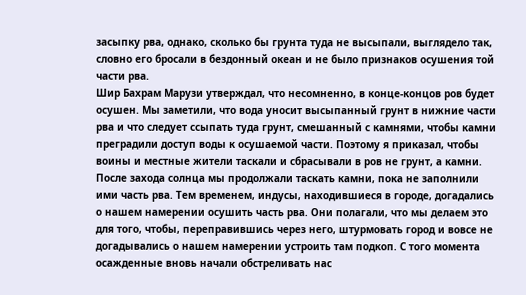засыпку рва, однако, сколько бы грунта туда не высыпали, выглядело так, словно его бросали в бездонный океан и не было признаков осушения той части рва.
Шир Бахрам Марузи утверждал, что несомненно, в конце-концов ров будет осушен. Мы заметили, что вода уносит высыпанный грунт в нижние части рва и что следует ссыпать туда грунт, смешанный с камнями, чтобы камни преградили доступ воды к осушаемой части. Поэтому я приказал, чтобы воины и местные жители таскали и сбрасывали в ров не грунт, а камни.
После захода солнца мы продолжали таскать камни, пока не заполнили ими часть рва. Тем временем, индусы, находившиеся в городе, догадались о нашем намерении осушить часть рва. Они полагали, что мы делаем это для того, чтобы, переправившись через него, штурмовать город и вовсе не догадывались о нашем намерении устроить там подкоп. С того момента осажденные вновь начали обстреливать нас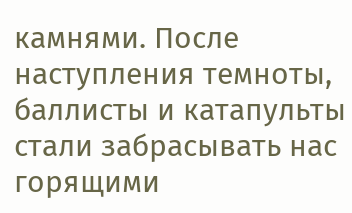камнями. После наступления темноты, баллисты и катапульты стали забрасывать нас горящими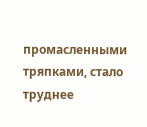промасленными тряпками, стало труднее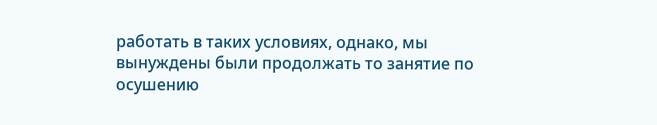работать в таких условиях, однако, мы вынуждены были продолжать то занятие по осушению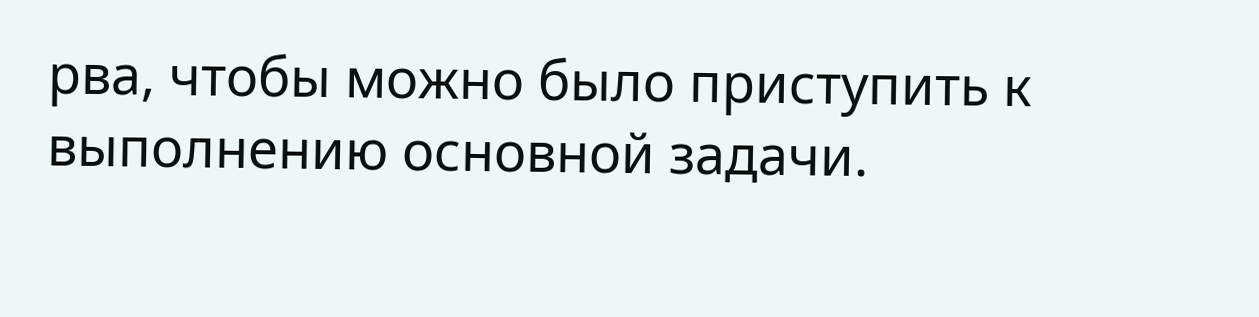рва, чтобы можно было приступить к выполнению основной задачи.